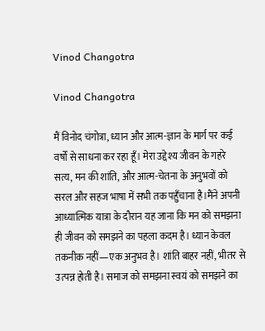Vinod Changotra

Vinod Changotra

मैं विनोद चंगोत्रा, ध्यान और आत्म-ज्ञान के मार्ग पर कई वर्षों से साधना कर रहा हूँ। मेरा उद्देश्य जीवन के गहरे सत्य, मन की शांति, और आत्म-चेतना के अनुभवों को सरल और सहज भाषा में सभी तक पहुँचाना है।मैंने अपनी आध्यात्मिक यात्रा के दौरान यह जाना कि मन को समझना ही जीवन को समझने का पहला कदम है। ध्यान केवल तकनीक नहीं—एक अनुभव है। शांति बाहर नहीं, भीतर से उत्पन्न होती है। समाज को समझना स्वयं को समझने का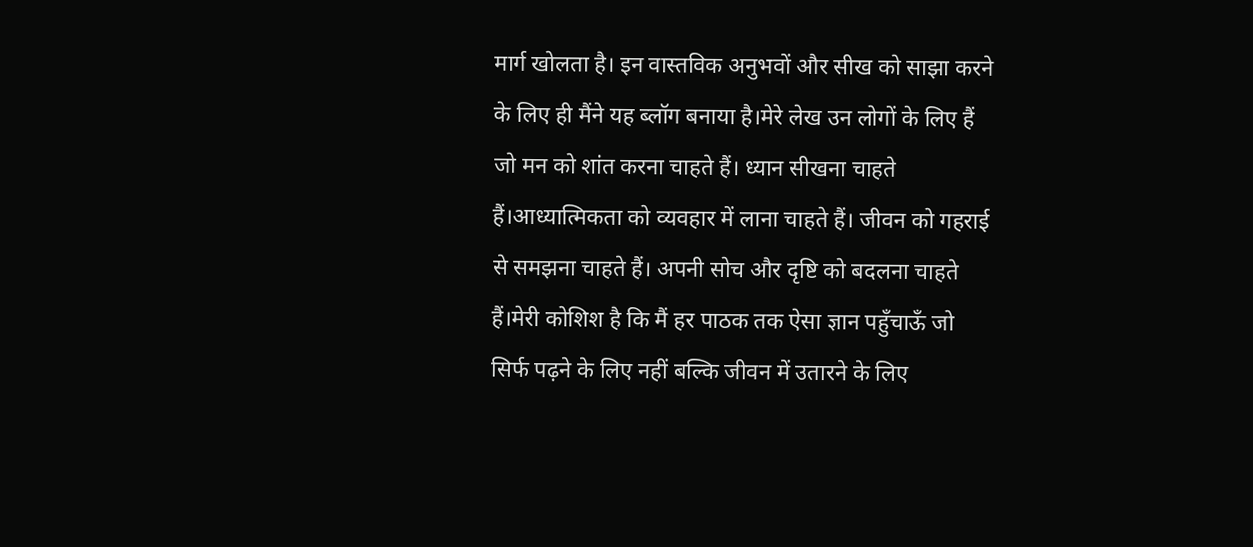मार्ग खोलता है। इन वास्तविक अनुभवों और सीख को साझा करने के लिए ही मैंने यह ब्लॉग बनाया है।मेरे लेख उन लोगों के लिए हैं जो मन को शांत करना चाहते हैं। ध्यान सीखना चाहते हैं।आध्यात्मिकता को व्यवहार में लाना चाहते हैं। जीवन को गहराई से समझना चाहते हैं। अपनी सोच और दृष्टि को बदलना चाहते हैं।मेरी कोशिश है कि मैं हर पाठक तक ऐसा ज्ञान पहुँचाऊँ जो सिर्फ पढ़ने के लिए नहीं बल्कि जीवन में उतारने के लिए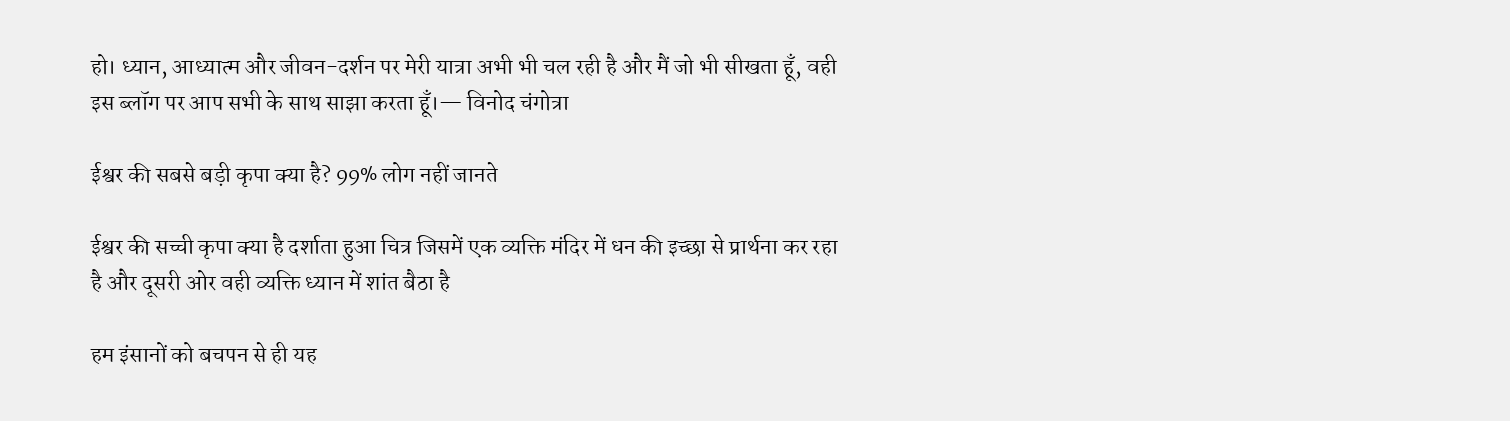हो। ध्यान, आध्यात्म और जीवन-दर्शन पर मेरी यात्रा अभी भी चल रही है और मैं जो भी सीखता हूँ, वही इस ब्लॉग पर आप सभी के साथ साझा करता हूँ।— विनोद चंगोत्रा

ईश्वर की सबसे बड़ी कृपा क्या है? 99% लोग नहीं जानते

ईश्वर की सच्ची कृपा क्या है दर्शाता हुआ चित्र जिसमें एक व्यक्ति मंदिर में धन की इच्छा से प्रार्थना कर रहा है और दूसरी ओर वही व्यक्ति ध्यान में शांत बैठा है

हम इंसानों को बचपन से ही यह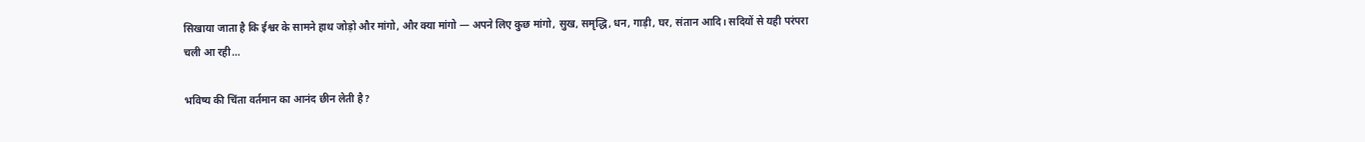सिखाया जाता है कि ईश्वर के सामने हाथ जोड़ो और मांगो, और क्या मांगो — अपने लिए कुछ मांगो, सुख, समृद्धि, धन, गाड़ी, घर, संतान आदि। सदियों से यही परंपरा चली आ रही…

भविष्य की चिंता वर्तमान का आनंद छीन लेती है?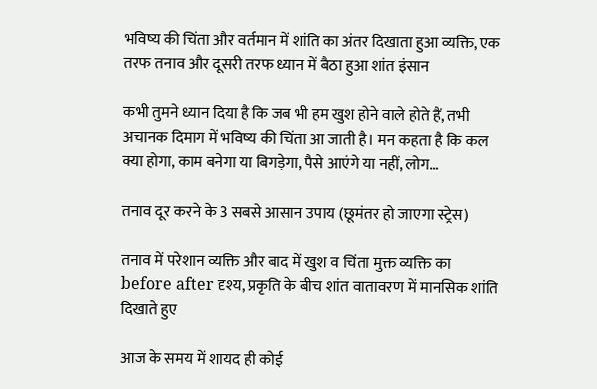भविष्य की चिंता और वर्तमान में शांति का अंतर दिखाता हुआ व्यक्ति, एक तरफ तनाव और दूसरी तरफ ध्यान में बैठा हुआ शांत इंसान

कभी तुमने ध्यान दिया है कि जब भी हम खुश होने वाले होते हैं, तभी अचानक दिमाग में भविष्य की चिंता आ जाती है। मन कहता है कि कल क्या होगा, काम बनेगा या बिगड़ेगा, पैसे आएंगे या नहीं, लोग…

तनाव दूर करने के 3 सबसे आसान उपाय (छूमंतर हो जाएगा स्ट्रेस)

तनाव में परेशान व्यक्ति और बाद में खुश व चिंता मुक्त व्यक्ति का before after दृश्य, प्रकृति के बीच शांत वातावरण में मानसिक शांति दिखाते हुए

आज के समय में शायद ही कोई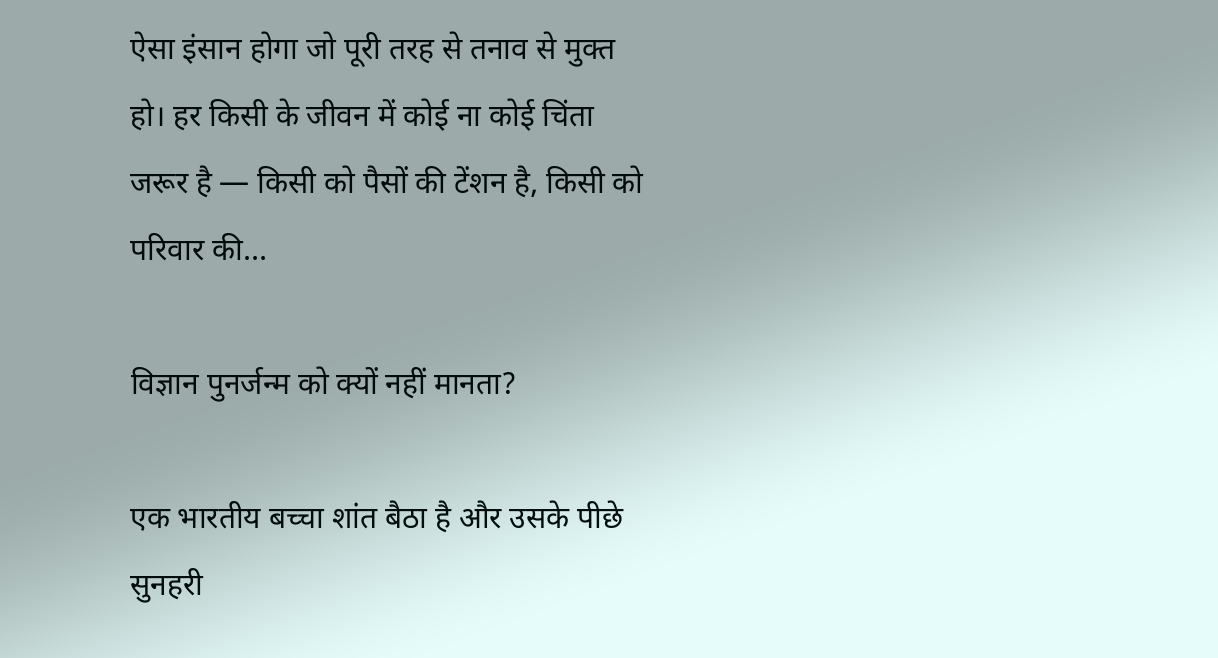ऐसा इंसान होगा जो पूरी तरह से तनाव से मुक्त हो। हर किसी के जीवन में कोई ना कोई चिंता जरूर है — किसी को पैसों की टेंशन है, किसी को परिवार की…

विज्ञान पुनर्जन्म को क्यों नहीं मानता?

एक भारतीय बच्चा शांत बैठा है और उसके पीछे सुनहरी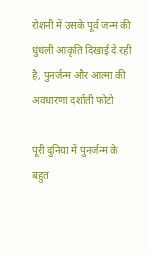रोशनी में उसके पूर्व जन्म की धुंधली आकृति दिखाई दे रही है, पुनर्जन्म और आत्मा की अवधारणा दर्शाती फोटो

पूरी दुनिया में पुनर्जन्म के बहुत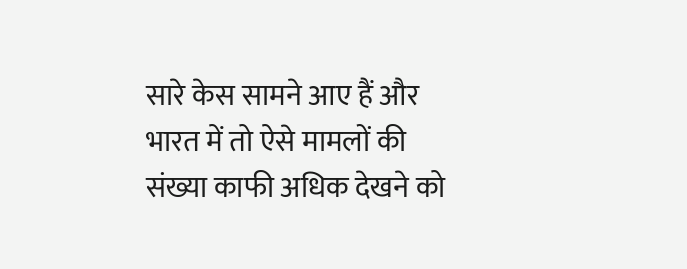सारे केस सामने आए हैं और भारत में तो ऐसे मामलों की संख्या काफी अधिक देखने को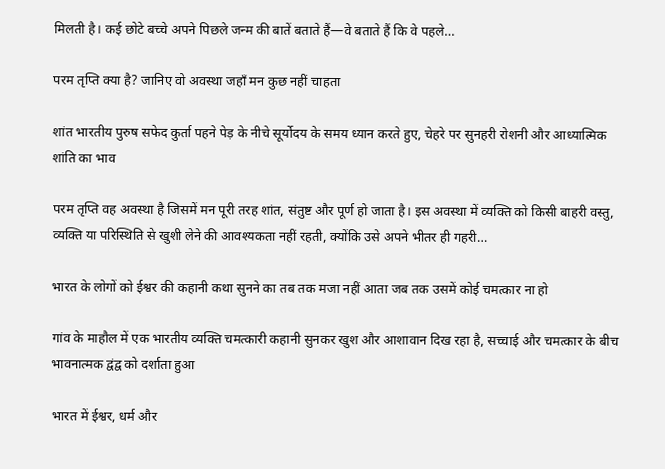मिलती है। कई छोटे बच्चे अपने पिछले जन्म की बातें बताते हैं—वे बताते हैं कि वे पहले…

परम तृप्ति क्या है? जानिए वो अवस्था जहाँ मन कुछ नहीं चाहता

शांत भारतीय पुरुष सफेद कुर्ता पहने पेड़ के नीचे सूर्योदय के समय ध्यान करते हुए, चेहरे पर सुनहरी रोशनी और आध्यात्मिक शांति का भाव

परम तृप्ति वह अवस्था है जिसमें मन पूरी तरह शांत, संतुष्ट और पूर्ण हो जाता है। इस अवस्था में व्यक्ति को किसी बाहरी वस्तु, व्यक्ति या परिस्थिति से खुशी लेने की आवश्यकता नहीं रहती, क्योंकि उसे अपने भीतर ही गहरी…

भारत के लोगों को ईश्वर की कहानी कथा सुनने का तब तक मजा नहीं आता जब तक उसमें कोई चमत्कार ना हो

गांव के माहौल में एक भारतीय व्यक्ति चमत्कारी कहानी सुनकर खुश और आशावान दिख रहा है, सच्चाई और चमत्कार के बीच भावनात्मक द्वंद्व को दर्शाता हुआ

भारत में ईश्वर, धर्म और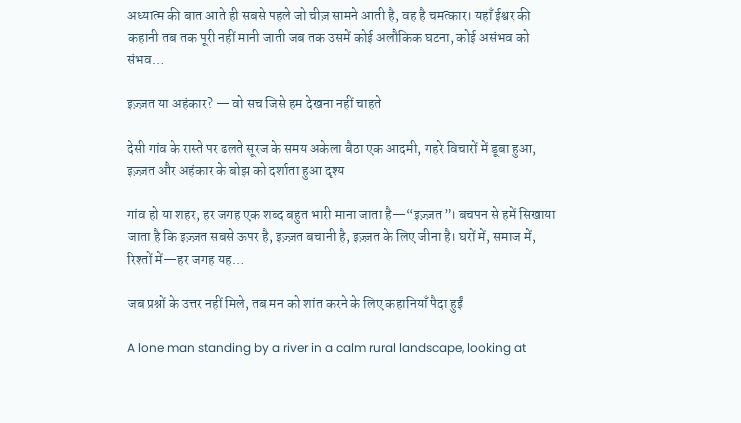अध्यात्म की बात आते ही सबसे पहले जो चीज़ सामने आती है, वह है चमत्कार। यहाँ ईश्वर की कहानी तब तक पूरी नहीं मानी जाती जब तक उसमें कोई अलौकिक घटना, कोई असंभव को संभव…

इज़्ज़त या अहंकार? — वो सच जिसे हम देखना नहीं चाहते

देसी गांव के रास्ते पर ढलते सूरज के समय अकेला बैठा एक आदमी, गहरे विचारों में डूबा हुआ, इज़्ज़त और अहंकार के बोझ को दर्शाता हुआ दृश्य

गांव हो या शहर, हर जगह एक शब्द बहुत भारी माना जाता है—“इज़्ज़त”। बचपन से हमें सिखाया जाता है कि इज़्ज़त सबसे ऊपर है, इज़्ज़त बचानी है, इज़्ज़त के लिए जीना है। घरों में, समाज में, रिश्तों में—हर जगह यह…

जब प्रश्नों के उत्तर नहीं मिले, तब मन को शांत करने के लिए कहानियाँ पैदा हुईं

A lone man standing by a river in a calm rural landscape, looking at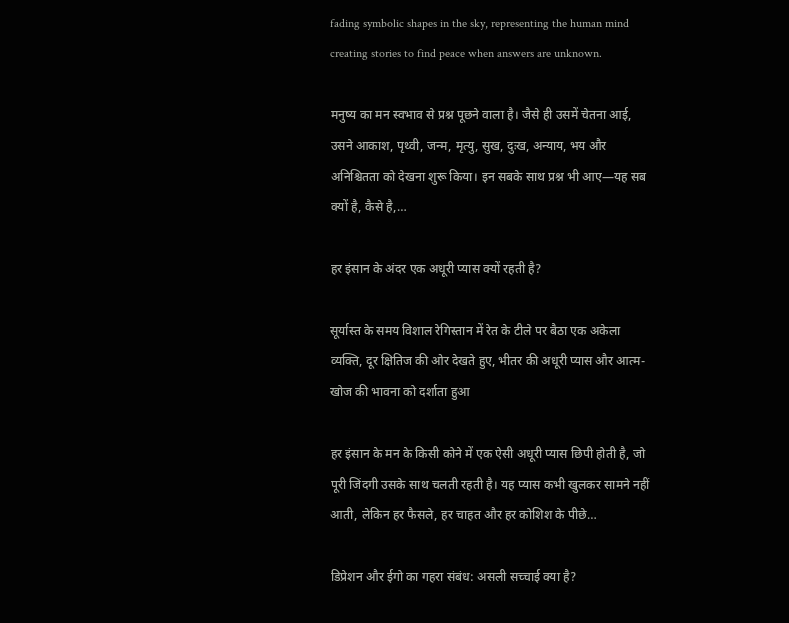fading symbolic shapes in the sky, representing the human mind creating stories to find peace when answers are unknown.

मनुष्य का मन स्वभाव से प्रश्न पूछने वाला है। जैसे ही उसमें चेतना आई, उसने आकाश, पृथ्वी, जन्म, मृत्यु, सुख, दुःख, अन्याय, भय और अनिश्चितता को देखना शुरू किया। इन सबके साथ प्रश्न भी आए—यह सब क्यों है, कैसे है,…

हर इंसान के अंदर एक अधूरी प्यास क्यों रहती है?

सूर्यास्त के समय विशाल रेगिस्तान में रेत के टीले पर बैठा एक अकेला व्यक्ति, दूर क्षितिज की ओर देखते हुए, भीतर की अधूरी प्यास और आत्म-खोज की भावना को दर्शाता हुआ

हर इंसान के मन के किसी कोने में एक ऐसी अधूरी प्यास छिपी होती है, जो पूरी जिंदगी उसके साथ चलती रहती है। यह प्यास कभी खुलकर सामने नहीं आती, लेकिन हर फैसले, हर चाहत और हर कोशिश के पीछे…

डिप्रेशन और ईगो का गहरा संबंध: असली सच्चाई क्या है?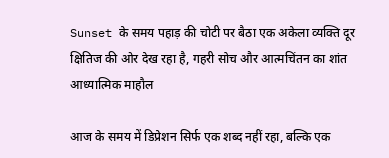Sunset के समय पहाड़ की चोटी पर बैठा एक अकेला व्यक्ति दूर क्षितिज की ओर देख रहा है, गहरी सोच और आत्मचिंतन का शांत आध्यात्मिक माहौल

आज के समय में डिप्रेशन सिर्फ एक शब्द नहीं रहा, बल्कि एक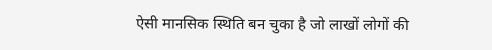ऐसी मानसिक स्थिति बन चुका है जो लाखों लोगों की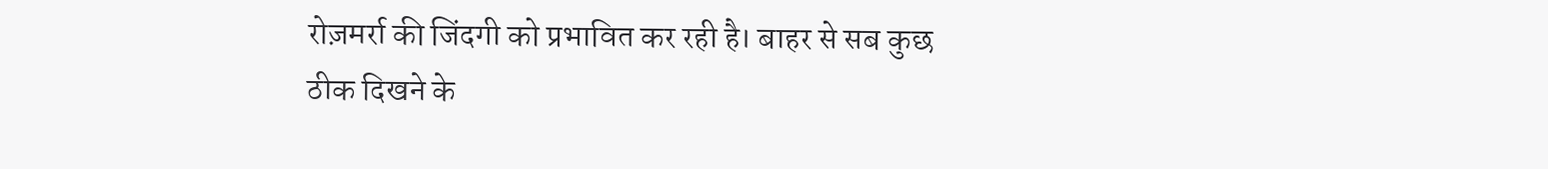रोज़मर्रा की जिंदगी को प्रभावित कर रही है। बाहर से सब कुछ ठीक दिखने के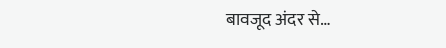बावजूद अंदर से…